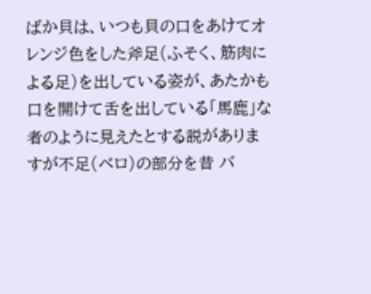ばか貝は、いつも貝の口をあけてオレンジ色をした斧足(ふそく、筋肉による足)を出している姿が、あたかも口を開けて舌を出している「馬鹿」な者のように見えたとする説がありますが不足(ベロ)の部分を昔 バ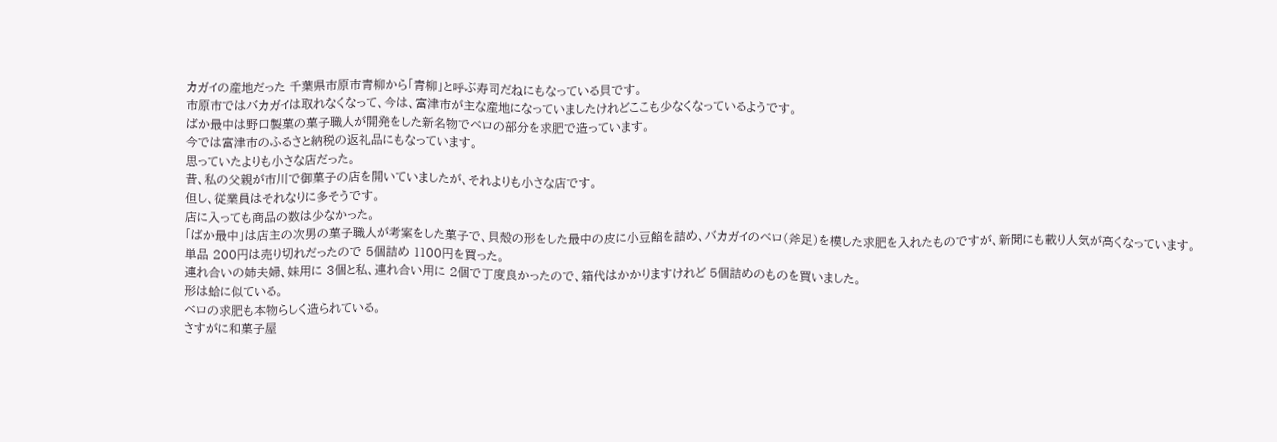カガイの産地だった 千葉県市原市青柳から「青柳」と呼ぶ寿司だねにもなっている貝です。
市原市ではバカガイは取れなくなって、今は、富津市が主な産地になっていましたけれどここも少なくなっているようです。
ばか最中は野口製菓の菓子職人が開発をした新名物でベロの部分を求肥で造っています。
今では富津市のふるさと納税の返礼品にもなっています。
思っていたよりも小さな店だった。
昔、私の父親が市川で御菓子の店を開いていましたが、それよりも小さな店です。
但し、従業員はそれなりに多そうです。
店に入っても商品の数は少なかった。
「ばか最中」は店主の次男の菓子職人が考案をした菓子で、貝殻の形をした最中の皮に小豆餡を詰め、バカガイのベロ(斧足)を模した求肥を入れたものですが、新聞にも載り人気が高くなっています。
単品 200円は売り切れだったので 5個詰め 1100円を買った。
連れ合いの姉夫婦、妹用に 3個と私、連れ合い用に 2個で丁度良かったので、箱代はかかりますけれど 5個詰めのものを買いました。
形は蛤に似ている。
ベロの求肥も本物らしく造られている。
さすがに和菓子屋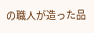の職人が造った品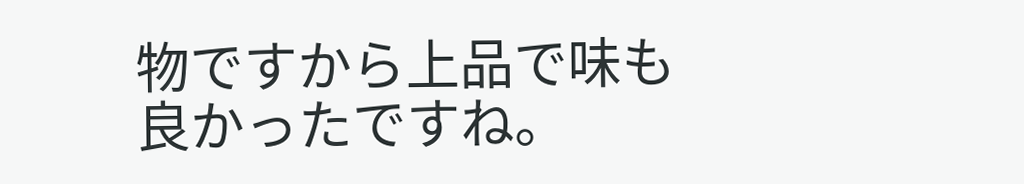物ですから上品で味も良かったですね。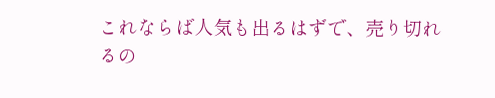これならば人気も出るはずで、売り切れるの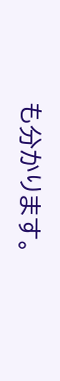も分かります。